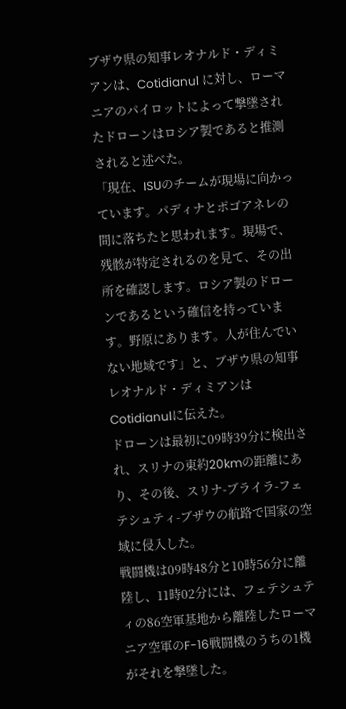ブザウ県の知事レオナルド・ディミアンは、Cotidianul に対し、ローマニアのパイロットによって撃墜されたドローンはロシア製であると推測されると述べた。
「現在、ISUのチームが現場に向かっています。パディナとポゴアネレの間に落ちたと思われます。現場で、残骸が特定されるのを見て、その出所を確認します。ロシア製のドローンであるという確信を持っています。野原にあります。人が住んでいない地域です」と、ブザウ県の知事レオナルド・ディミアンはCotidianulに伝えた。
ドローンは最初に09時39分に検出され、スリナの東約20kmの距離にあり、その後、スリナ-ブライラ-フェテシュティ-ブザウの航路で国家の空域に侵入した。
戦闘機は09時48分と10時56分に離陸し、11時02分には、フェテシュティの86空軍基地から離陸したローマニア空軍のF-16戦闘機のうちの1機がそれを撃墜した。